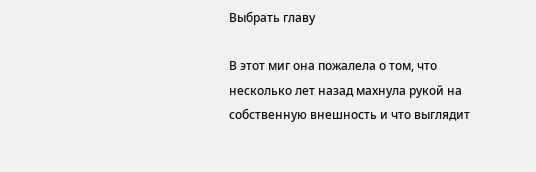Выбрать главу

В этот миг она пожалела о том, что несколько лет назад махнула рукой на собственную внешность и что выглядит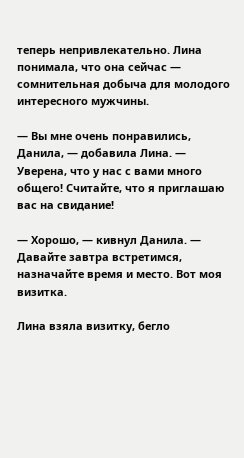теперь непривлекательно. Лина понимала, что она сейчас — сомнительная добыча для молодого интересного мужчины.

— Вы мне очень понравились, Данила, — добавила Лина. — Уверена, что у нас с вами много общего! Считайте, что я приглашаю вас на свидание!

— Хорошо, — кивнул Данила. — Давайте завтра встретимся, назначайте время и место. Вот моя визитка.

Лина взяла визитку, бегло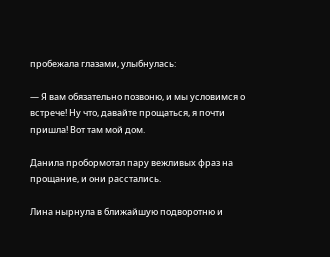пробежала глазами, улыбнулась:

— Я вам обязательно позвоню, и мы условимся о встрече! Ну что, давайте прощаться, я почти пришла! Вот там мой дом.

Данила пробормотал пару вежливых фраз на прощание, и они расстались.

Лина нырнула в ближайшую подворотню и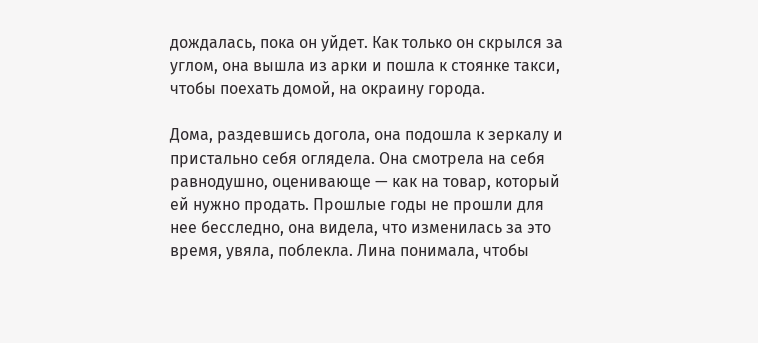дождалась, пока он уйдет. Как только он скрылся за углом, она вышла из арки и пошла к стоянке такси, чтобы поехать домой, на окраину города.

Дома, раздевшись догола, она подошла к зеркалу и пристально себя оглядела. Она смотрела на себя равнодушно, оценивающе — как на товар, который ей нужно продать. Прошлые годы не прошли для нее бесследно, она видела, что изменилась за это время, увяла, поблекла. Лина понимала, чтобы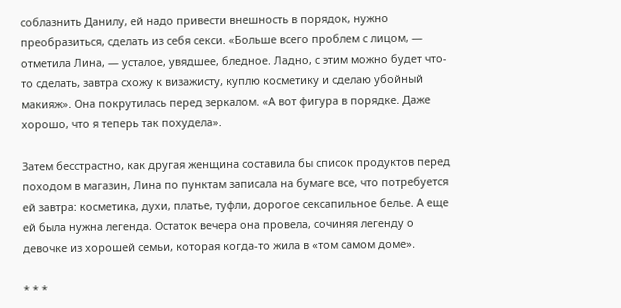соблазнить Данилу, ей надо привести внешность в порядок, нужно преобразиться, сделать из себя секси. «Больше всего проблем с лицом, — отметила Лина, — усталое, увядшее, бледное. Ладно, с этим можно будет что-то сделать, завтра схожу к визажисту, куплю косметику и сделаю убойный макияж». Она покрутилась перед зеркалом. «А вот фигура в порядке. Даже хорошо, что я теперь так похудела».

Затем бесстрастно, как другая женщина составила бы список продуктов перед походом в магазин, Лина по пунктам записала на бумаге все, что потребуется ей завтра: косметика, духи, платье, туфли, дорогое сексапильное белье. А еще ей была нужна легенда. Остаток вечера она провела, сочиняя легенду о девочке из хорошей семьи, которая когда-то жила в «том самом доме».

* * *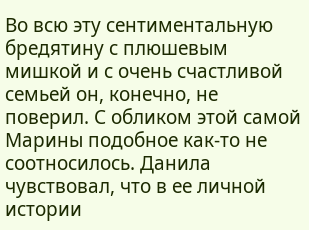Во всю эту сентиментальную бредятину с плюшевым мишкой и с очень счастливой семьей он, конечно, не поверил. С обликом этой самой Марины подобное как-то не соотносилось. Данила чувствовал, что в ее личной истории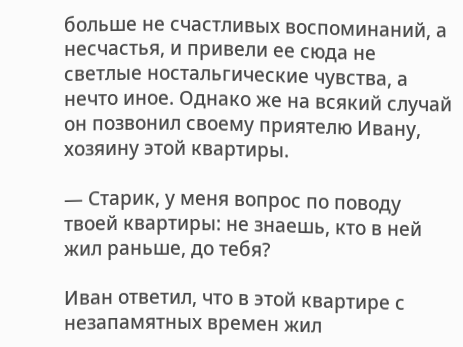больше не счастливых воспоминаний, а несчастья, и привели ее сюда не светлые ностальгические чувства, а нечто иное. Однако же на всякий случай он позвонил своему приятелю Ивану, хозяину этой квартиры.

— Старик, у меня вопрос по поводу твоей квартиры: не знаешь, кто в ней жил раньше, до тебя?

Иван ответил, что в этой квартире с незапамятных времен жил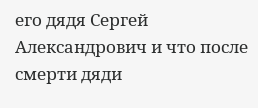его дядя Сергей Александрович и что после смерти дяди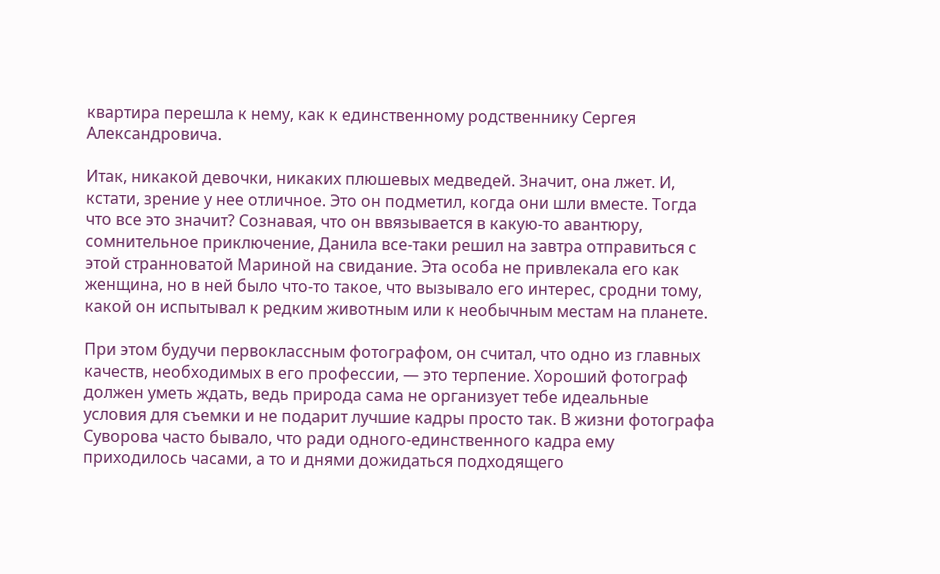квартира перешла к нему, как к единственному родственнику Сергея Александровича.

Итак, никакой девочки, никаких плюшевых медведей. Значит, она лжет. И, кстати, зрение у нее отличное. Это он подметил, когда они шли вместе. Тогда что все это значит? Сознавая, что он ввязывается в какую-то авантюру, сомнительное приключение, Данила все-таки решил на завтра отправиться с этой странноватой Мариной на свидание. Эта особа не привлекала его как женщина, но в ней было что-то такое, что вызывало его интерес, сродни тому, какой он испытывал к редким животным или к необычным местам на планете.

При этом будучи первоклассным фотографом, он считал, что одно из главных качеств, необходимых в его профессии, — это терпение. Хороший фотограф должен уметь ждать, ведь природа сама не организует тебе идеальные условия для съемки и не подарит лучшие кадры просто так. В жизни фотографа Суворова часто бывало, что ради одного-единственного кадра ему приходилось часами, а то и днями дожидаться подходящего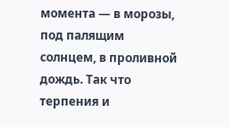момента — в морозы, под палящим солнцем, в проливной дождь. Так что терпения и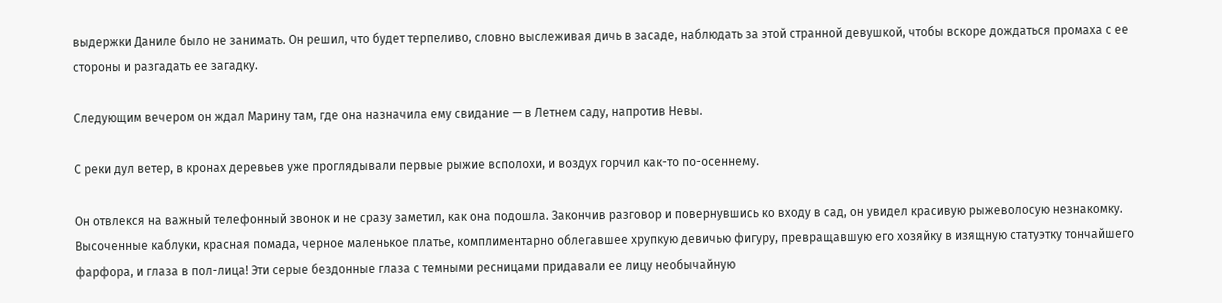выдержки Даниле было не занимать. Он решил, что будет терпеливо, словно выслеживая дичь в засаде, наблюдать за этой странной девушкой, чтобы вскоре дождаться промаха с ее стороны и разгадать ее загадку.

Следующим вечером он ждал Марину там, где она назначила ему свидание — в Летнем саду, напротив Невы.

С реки дул ветер, в кронах деревьев уже проглядывали первые рыжие всполохи, и воздух горчил как-то по-осеннему.

Он отвлекся на важный телефонный звонок и не сразу заметил, как она подошла. Закончив разговор и повернувшись ко входу в сад, он увидел красивую рыжеволосую незнакомку. Высоченные каблуки, красная помада, черное маленькое платье, комплиментарно облегавшее хрупкую девичью фигуру, превращавшую его хозяйку в изящную статуэтку тончайшего фарфора, и глаза в пол-лица! Эти серые бездонные глаза с темными ресницами придавали ее лицу необычайную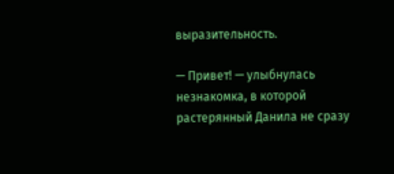выразительность.

— Привет! — улыбнулась незнакомка, в которой растерянный Данила не сразу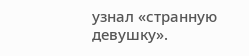узнал «странную девушку».